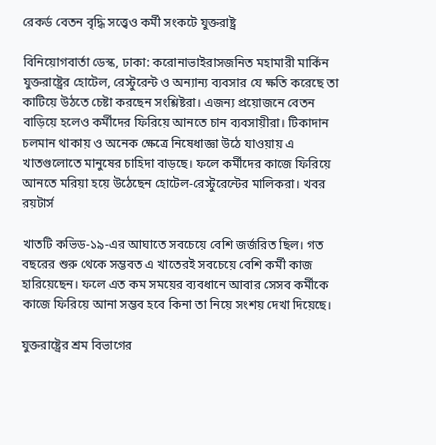রেকর্ড বেতন বৃদ্ধি সত্ত্বেও কর্মী সংকটে যুক্তরাষ্ট্র

বিনিয়োগবার্তা ডেস্ক, ঢাকা: করোনাভাইরাসজনিত মহামারী মার্কিন যুক্তরাষ্ট্রের হোটেল, রেস্টুরেন্ট ও অন্যান্য ব্যবসার যে ক্ষতি করেছে তা কাটিয়ে উঠতে চেষ্টা করছেন সংশ্লিষ্টরা। এজন্য প্রয়োজনে বেতন বাড়িয়ে হলেও কর্মীদের ফিরিয়ে আনতে চান ব্যবসায়ীরা। টিকাদান চলমান থাকায় ও অনেক ক্ষেত্রে নিষেধাজ্ঞা উঠে যাওয়ায় এ খাতগুলোতে মানুষের চাহিদা বাড়ছে। ফলে কর্মীদের কাজে ফিরিয়ে আনতে মরিয়া হয়ে উঠেছেন হোটেল-রেস্টুরেন্টের মালিকরা। খবর রয়টার্স

খাতটি কভিড-১৯-এর আঘাতে সবচেয়ে বেশি জর্জরিত ছিল। গত বছরের শুরু থেকে সম্ভবত এ খাতেরই সবচেয়ে বেশি কর্মী কাজ হারিয়েছেন। ফলে এত কম সময়ের ব্যবধানে আবার সেসব কর্মীকে কাজে ফিরিয়ে আনা সম্ভব হবে কিনা তা নিয়ে সংশয় দেখা দিয়েছে।

যুক্তরাষ্ট্রের শ্রম বিভাগের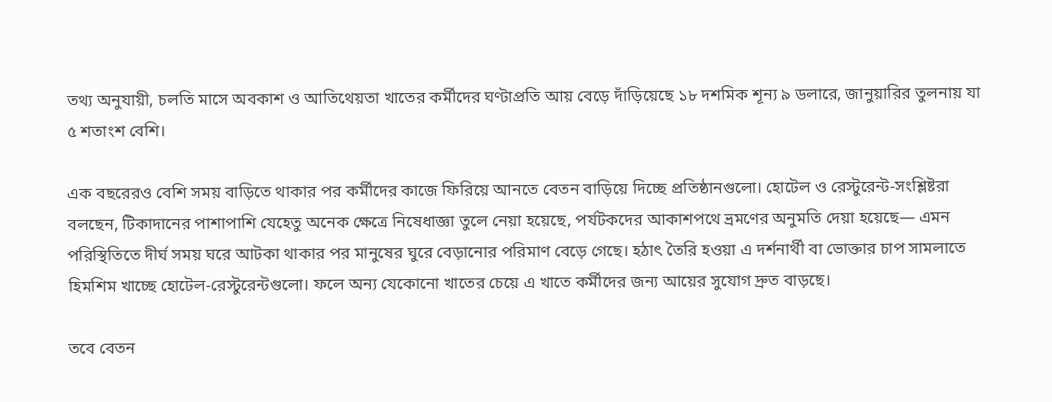তথ্য অনুযায়ী, চলতি মাসে অবকাশ ও আতিথেয়তা খাতের কর্মীদের ঘণ্টাপ্রতি আয় বেড়ে দাঁড়িয়েছে ১৮ দশমিক শূন্য ৯ ডলারে, জানুয়ারির তুলনায় যা ৫ শতাংশ বেশি।

এক বছরেরও বেশি সময় বাড়িতে থাকার পর কর্মীদের কাজে ফিরিয়ে আনতে বেতন বাড়িয়ে দিচ্ছে প্রতিষ্ঠানগুলো। হোটেল ও রেস্টুরেন্ট-সংশ্লিষ্টরা বলছেন, টিকাদানের পাশাপাশি যেহেতু অনেক ক্ষেত্রে নিষেধাজ্ঞা তুলে নেয়া হয়েছে, পর্যটকদের আকাশপথে ভ্রমণের অনুমতি দেয়া হয়েছে— এমন পরিস্থিতিতে দীর্ঘ সময় ঘরে আটকা থাকার পর মানুষের ঘুরে বেড়ানোর পরিমাণ বেড়ে গেছে। হঠাৎ তৈরি হওয়া এ দর্শনার্থী বা ভোক্তার চাপ সামলাতে হিমশিম খাচ্ছে হোটেল-রেস্টুরেন্টগুলো। ফলে অন্য যেকোনো খাতের চেয়ে এ খাতে কর্মীদের জন্য আয়ের সুযোগ দ্রুত বাড়ছে।

তবে বেতন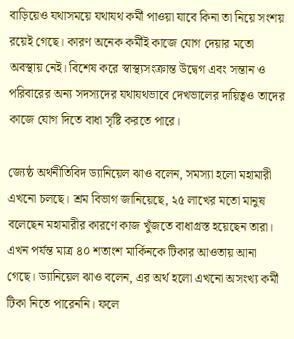বাড়িয়েও যথাসময়ে যথাযথ কর্মী পাওয়া যাবে কিনা তা নিয়ে সংশয় রয়েই গেছে। কারণ অনেক কর্মীই কাজে যোগ দেয়ার মতো অবস্থায় নেই। বিশেষ করে স্বাস্থ্যসংক্রান্ত উদ্বেগ এবং সন্তান ও পরিবারের অন্য সদস্যদের যথাযথভাবে দেখভালের দায়িত্বও তাদের কাজে যোগ দিতে বাধা সৃষ্টি করতে পারে।

জ্যেষ্ঠ অর্থনীতিবিদ ড্যানিয়েল ঝাও বলেন, সমস্যা হলো মহামারী এখনো চলছে। শ্রম বিভাগ জানিয়েছে, ২৫ লাখের মতো মানুষ বলেছেন মহামারীর কারণে কাজ খুঁজতে বাধাগ্রস্ত হয়েছেন তারা। এখন পর্যন্ত মাত্র ৪০ শতাংশ মার্কিনকে টিকার আওতায় আনা গেছে। ড্যানিয়েল ঝাও বলেন, এর অর্থ হলো এখনো অসংখ্য কর্মী টিকা নিতে পারেননি। ফলে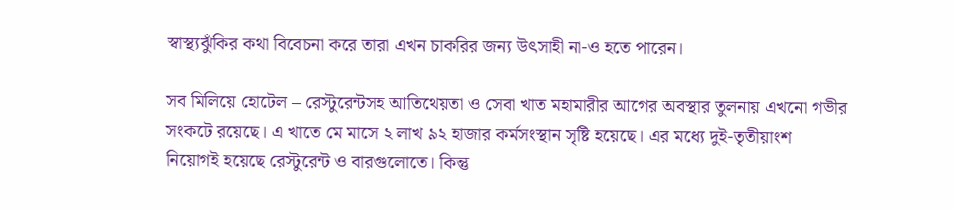স্বাস্থ্যঝুঁকির কথা বিবেচনা করে তারা এখন চাকরির জন্য উৎসাহী না-ও হতে পারেন।

সব মিলিয়ে হোটেল – রেস্টুরেন্টসহ আতিথেয়তা ও সেবা খাত মহামারীর আগের অবস্থার তুলনায় এখনো গভীর সংকটে রয়েছে। এ খাতে মে মাসে ২ লাখ ৯২ হাজার কর্মসংস্থান সৃষ্টি হয়েছে। এর মধ্যে দুই-তৃতীয়াংশ নিয়োগই হয়েছে রেস্টুরেন্ট ও বারগুলোতে। কিন্তু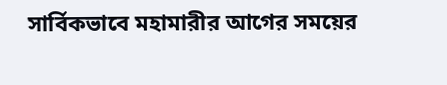সার্বিকভাবে মহামারীর আগের সময়ের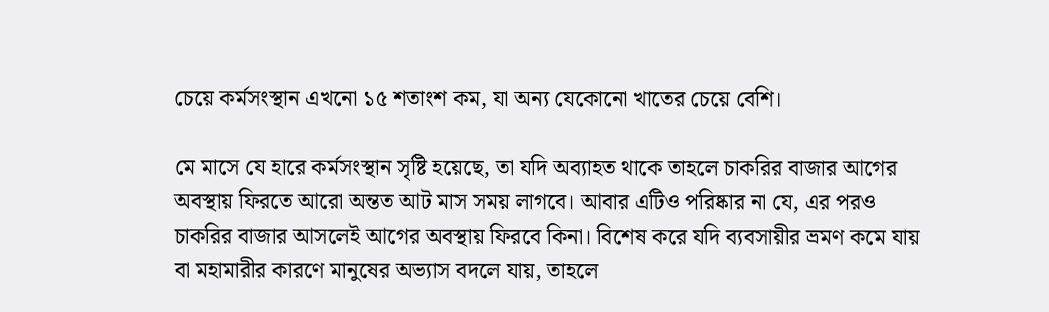চেয়ে কর্মসংস্থান এখনো ১৫ শতাংশ কম, যা অন্য যেকোনো খাতের চেয়ে বেশি।

মে মাসে যে হারে কর্মসংস্থান সৃষ্টি হয়েছে, তা যদি অব্যাহত থাকে তাহলে চাকরির বাজার আগের অবস্থায় ফিরতে আরো অন্তত আট মাস সময় লাগবে। আবার এটিও পরিষ্কার না যে, এর পরও চাকরির বাজার আসলেই আগের অবস্থায় ফিরবে কিনা। বিশেষ করে যদি ব্যবসায়ীর ভ্রমণ কমে যায় বা মহামারীর কারণে মানুষের অভ্যাস বদলে যায়, তাহলে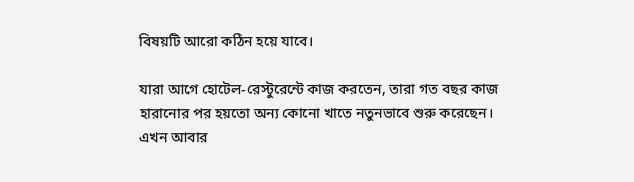বিষয়টি আরো কঠিন হয়ে যাবে।

যারা আগে হোটেল-রেস্টুরেন্টে কাজ করতেন, তারা গত বছর কাজ হারানোর পর হয়তো অন্য কোনো খাতে নতুনভাবে শুরু করেছেন। এখন আবার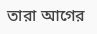তারা আগের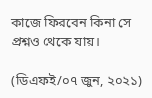কাজে ফিরবেন কিনা সে প্রশ্নও থেকে যায়।

(ডিএফই/০৭ জুন, ২০২১)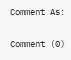Comment As:

Comment (0)